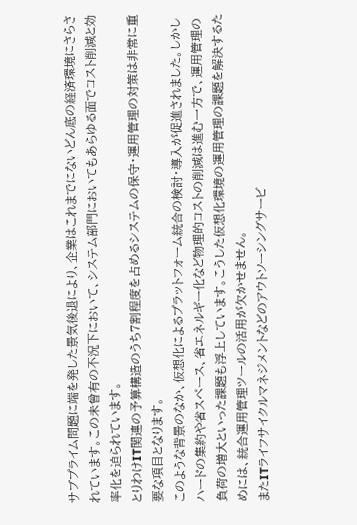サブプライム問題に端を発した景気後退により、企業はこれまでにないどん底の経済環境にさらされています。この未曾有の不況下において、システム部門においてもあらゆる面でコスト削減と効率化を迫られています。
とりわけIT関連の予算構造のうち7割程度を占めるシステムの保守・運用管理の対策は非常に重要な項目となります。
このような背景のなか、仮想化によるプラットフォーム統合の検討・導入が促進されました。しかしハードの集約や省スペース、省エネルギー化など物理的コストの削減は進む一方で、運用管理の負荷の増大といった課題も浮上しています。こうした仮想化環境の運用管理の課題を解決するためには、統合運用管理ツールの活用が欠かせません。
またITライフサイクルマネジメントなどのアウトソーシングサービ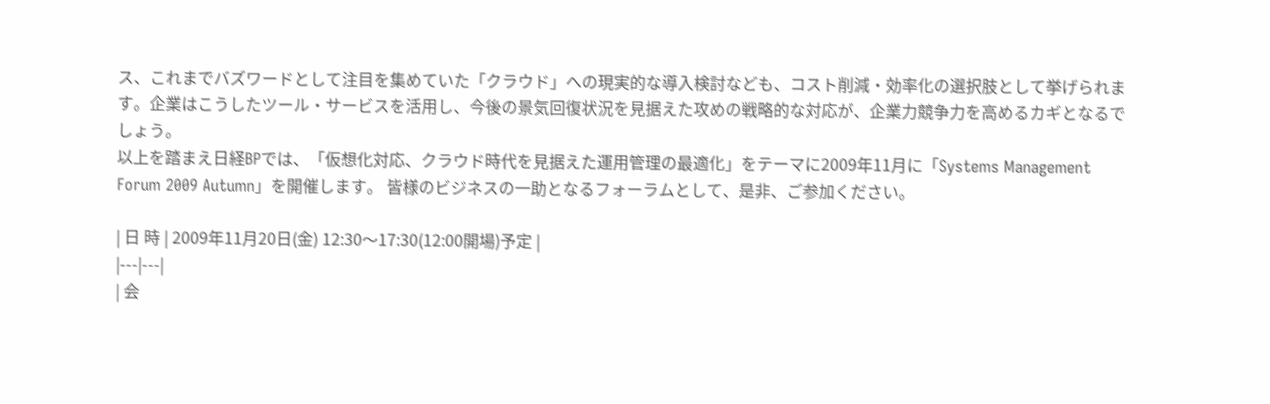ス、これまでバズワードとして注目を集めていた「クラウド」への現実的な導入検討なども、コスト削減・効率化の選択肢として挙げられます。企業はこうしたツール・サービスを活用し、今後の景気回復状況を見据えた攻めの戦略的な対応が、企業力競争力を高めるカギとなるでしょう。
以上を踏まえ日経BPでは、「仮想化対応、クラウド時代を見据えた運用管理の最適化」をテーマに2009年11月に「Systems Management Forum 2009 Autumn」を開催します。 皆様のビジネスの一助となるフォーラムとして、是非、ご参加ください。

| 日 時 | 2009年11月20日(金) 12:30〜17:30(12:00開場)予定 |
|---|---|
| 会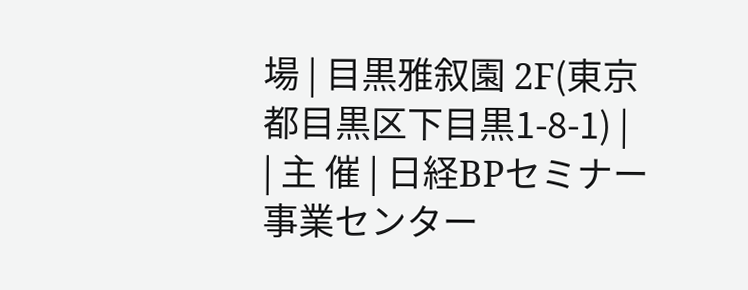場 | 目黒雅叙園 2F(東京都目黒区下目黒1-8-1) |
| 主 催 | 日経BPセミナー事業センター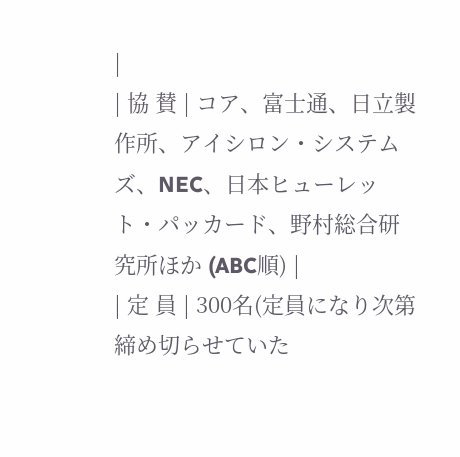|
| 協 賛 | コア、富士通、日立製作所、アイシロン・システムズ、NEC、日本ヒューレット・パッカード、野村総合研究所ほか (ABC順) |
| 定 員 | 300名(定員になり次第締め切らせていた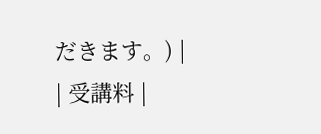だきます。) |
| 受講料 |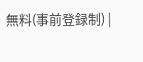無料(事前登録制) |